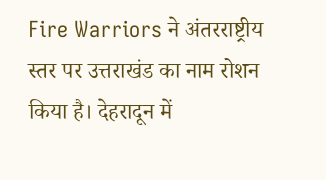Fire Warriors ने अंतरराष्ट्रीय स्तर पर उत्तराखंड का नाम रोशन किया है। देहरादून में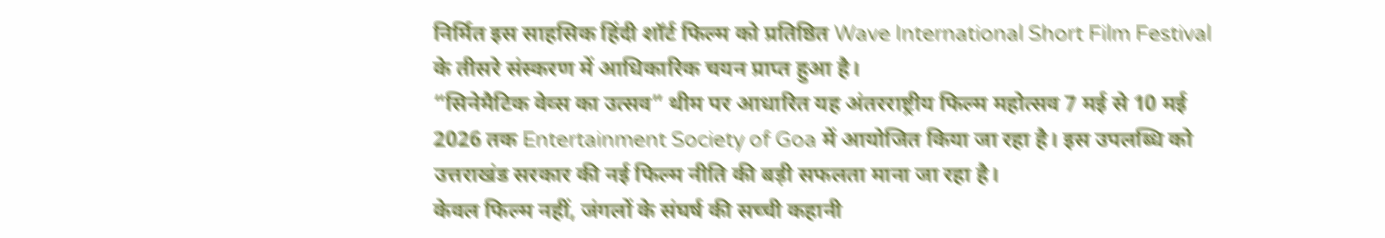निर्मित इस साहसिक हिंदी शॉर्ट फिल्म को प्रतिष्ठित Wave International Short Film Festival के तीसरे संस्करण में आधिकारिक चयन प्राप्त हुआ है।
“सिनेमैटिक वेव्स का उत्सव” थीम पर आधारित यह अंतरराष्ट्रीय फिल्म महोत्सव 7 मई से 10 मई 2026 तक Entertainment Society of Goa में आयोजित किया जा रहा है। इस उपलब्धि को उत्तराखंड सरकार की नई फिल्म नीति की बड़ी सफलता माना जा रहा है।
केवल फिल्म नहीं, जंगलों के संघर्ष की सच्ची कहानी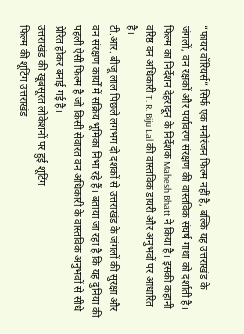“फायर वॉरियर्स” सिर्फ एक मनोरंजन फिल्म नहीं है, बल्कि यह उत्तराखंड के जंगलों, वन रक्षकों और पर्यावरण संरक्षण की वास्तविक संघर्ष गाथा को दर्शाती है।
फिल्म का निर्देशन देहरादून के निर्देशक Mahesh Bhatt ने किया है। इसकी कहानी वरिष्ठ वन अधिकारी T. R. Biju Lal की वास्तविक डायरी और अनुभवों पर आधारित है।
टी.आर. बीजू लाल पिछले लगभग दो दशकों से उत्तराखंड के जंगलों की सुरक्षा और वन संरक्षण कार्यों में सक्रिय भूमिका निभा रहे हैं। बताया जा रहा है कि यह दुनिया की पहली ऐसी फिल्म है जो किसी सेवारत वन अधिकारी के वास्तविक अनुभवों से सीधे प्रेरित होकर बनाई गई है।
उत्तराखंड की खूबसूरत लोकेशनों पर हुई शूटिंग
फिल्म की शूटिंग उत्तराखंड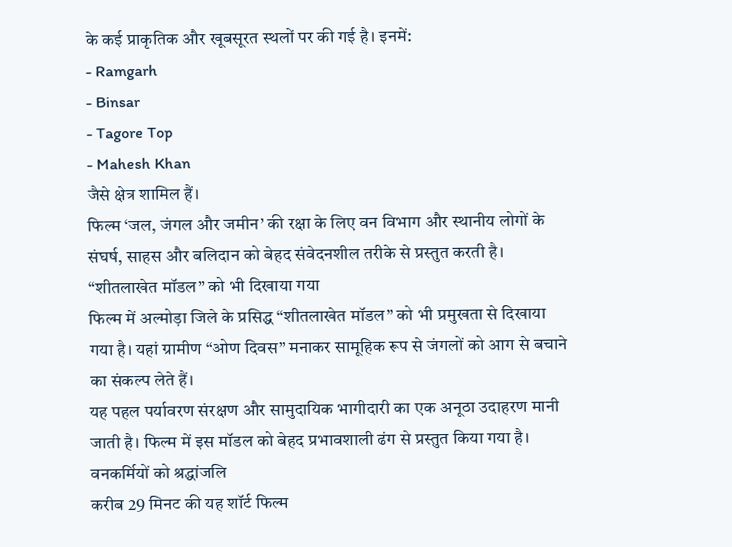के कई प्राकृतिक और खूबसूरत स्थलों पर की गई है। इनमें:
- Ramgarh
- Binsar
- Tagore Top
- Mahesh Khan
जैसे क्षेत्र शामिल हैं।
फिल्म ‘जल, जंगल और जमीन’ की रक्षा के लिए वन विभाग और स्थानीय लोगों के संघर्ष, साहस और बलिदान को बेहद संवेदनशील तरीके से प्रस्तुत करती है।
“शीतलाखेत मॉडल” को भी दिखाया गया
फिल्म में अल्मोड़ा जिले के प्रसिद्ध “शीतलाखेत मॉडल” को भी प्रमुखता से दिखाया गया है। यहां ग्रामीण “ओण दिवस” मनाकर सामूहिक रूप से जंगलों को आग से बचाने का संकल्प लेते हैं।
यह पहल पर्यावरण संरक्षण और सामुदायिक भागीदारी का एक अनूठा उदाहरण मानी जाती है। फिल्म में इस मॉडल को बेहद प्रभावशाली ढंग से प्रस्तुत किया गया है।
वनकर्मियों को श्रद्धांजलि
करीब 29 मिनट की यह शॉर्ट फिल्म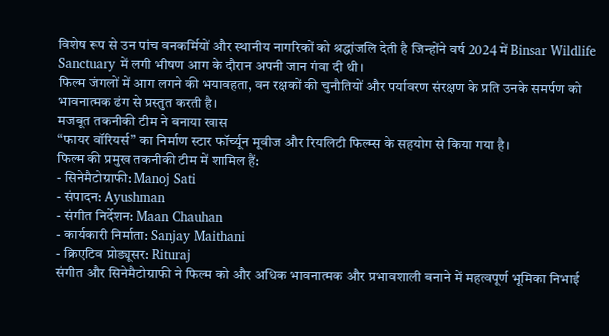विशेष रूप से उन पांच वनकर्मियों और स्थानीय नागरिकों को श्रद्धांजलि देती है जिन्होंने वर्ष 2024 में Binsar Wildlife Sanctuary में लगी भीषण आग के दौरान अपनी जान गंवा दी थी।
फिल्म जंगलों में आग लगने की भयावहता, वन रक्षकों की चुनौतियों और पर्यावरण संरक्षण के प्रति उनके समर्पण को भावनात्मक ढंग से प्रस्तुत करती है।
मजबूत तकनीकी टीम ने बनाया खास
“फायर वॉरियर्स” का निर्माण स्टार फॉर्च्यून मूवीज और रियलिटी फिल्म्स के सहयोग से किया गया है।
फिल्म की प्रमुख तकनीकी टीम में शामिल हैं:
- सिनेमैटोग्राफी: Manoj Sati
- संपादन: Ayushman
- संगीत निर्देशन: Maan Chauhan
- कार्यकारी निर्माता: Sanjay Maithani
- क्रिएटिव प्रोड्यूसर: Rituraj
संगीत और सिनेमैटोग्राफी ने फिल्म को और अधिक भावनात्मक और प्रभावशाली बनाने में महत्वपूर्ण भूमिका निभाई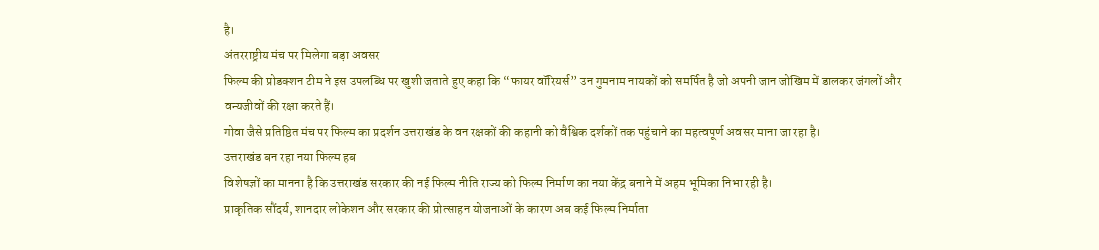है।
अंतरराष्ट्रीय मंच पर मिलेगा बड़ा अवसर
फिल्म की प्रोडक्शन टीम ने इस उपलब्धि पर खुशी जताते हुए कहा कि “फायर वॉरियर्स” उन गुमनाम नायकों को समर्पित है जो अपनी जान जोखिम में डालकर जंगलों और वन्यजीवों की रक्षा करते हैं।
गोवा जैसे प्रतिष्ठित मंच पर फिल्म का प्रदर्शन उत्तराखंड के वन रक्षकों की कहानी को वैश्विक दर्शकों तक पहुंचाने का महत्वपूर्ण अवसर माना जा रहा है।
उत्तराखंड बन रहा नया फिल्म हब
विशेषज्ञों का मानना है कि उत्तराखंड सरकार की नई फिल्म नीति राज्य को फिल्म निर्माण का नया केंद्र बनाने में अहम भूमिका निभा रही है।
प्राकृतिक सौंदर्य, शानदार लोकेशन और सरकार की प्रोत्साहन योजनाओं के कारण अब कई फिल्म निर्माता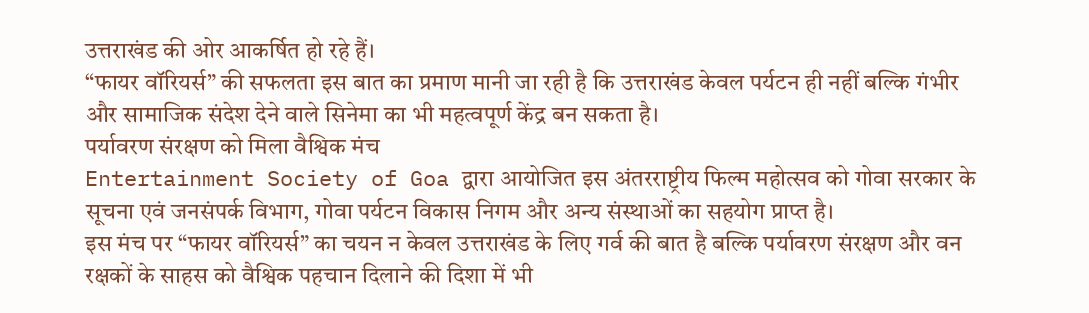उत्तराखंड की ओर आकर्षित हो रहे हैं।
“फायर वॉरियर्स” की सफलता इस बात का प्रमाण मानी जा रही है कि उत्तराखंड केवल पर्यटन ही नहीं बल्कि गंभीर और सामाजिक संदेश देने वाले सिनेमा का भी महत्वपूर्ण केंद्र बन सकता है।
पर्यावरण संरक्षण को मिला वैश्विक मंच
Entertainment Society of Goa द्वारा आयोजित इस अंतरराष्ट्रीय फिल्म महोत्सव को गोवा सरकार के सूचना एवं जनसंपर्क विभाग, गोवा पर्यटन विकास निगम और अन्य संस्थाओं का सहयोग प्राप्त है।
इस मंच पर “फायर वॉरियर्स” का चयन न केवल उत्तराखंड के लिए गर्व की बात है बल्कि पर्यावरण संरक्षण और वन रक्षकों के साहस को वैश्विक पहचान दिलाने की दिशा में भी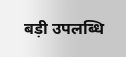बड़ी उपलब्धि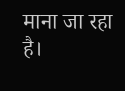माना जा रहा है।